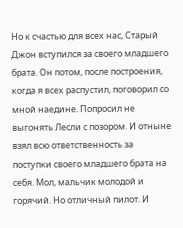Но к счастью для всех нас, Старый Джон вступился за своего младшего брата. Он потом, после построения, когда я всех распустил, поговорил со мной наедине. Попросил не выгонять Лесли с позором. И отныне взял всю ответственность за поступки своего младшего брата на себя. Мол, мальчик молодой и горячий. Но отличный пилот. И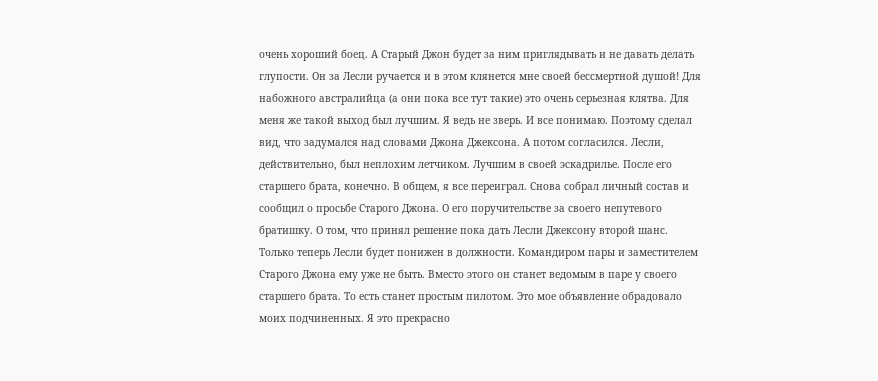очень хороший боец. А Старый Джон будет за ним приглядывать и не давать делать глупости. Он за Лесли ручается и в этом клянется мне своей бессмертной душой! Для набожного австралийца (а они пока все тут такие) это очень серьезная клятва. Для меня же такой выход был лучшим. Я ведь не зверь. И все понимаю. Поэтому сделал вид, что задумался над словами Джона Джексона. А потом согласился. Лесли, действительно, был неплохим летчиком. Лучшим в своей эскадрилье. После его старшего брата, конечно. В общем, я все переиграл. Снова собрал личный состав и сообщил о просьбе Старого Джона. О его поручительстве за своего непутевого братишку. О том, что принял решение пока дать Лесли Джексону второй шанс. Только теперь Лесли будет понижен в должности. Командиром пары и заместителем Старого Джона ему уже не быть. Вместо этого он станет ведомым в паре у своего старшего брата. То есть станет простым пилотом. Это мое объявление обрадовало моих подчиненных. Я это прекрасно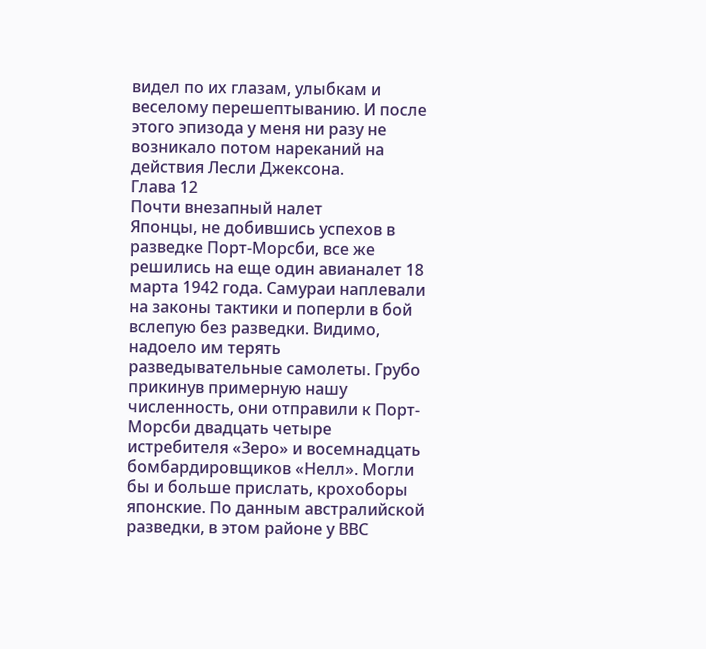видел по их глазам, улыбкам и веселому перешептыванию. И после этого эпизода у меня ни разу не возникало потом нареканий на действия Лесли Джексона.
Глава 12
Почти внезапный налет
Японцы, не добившись успехов в разведке Порт-Морсби, все же решились на еще один авианалет 18 марта 1942 года. Самураи наплевали на законы тактики и поперли в бой вслепую без разведки. Видимо, надоело им терять разведывательные самолеты. Грубо прикинув примерную нашу численность, они отправили к Порт-Морсби двадцать четыре истребителя «Зеро» и восемнадцать бомбардировщиков «Нелл». Могли бы и больше прислать, крохоборы японские. По данным австралийской разведки, в этом районе у ВВС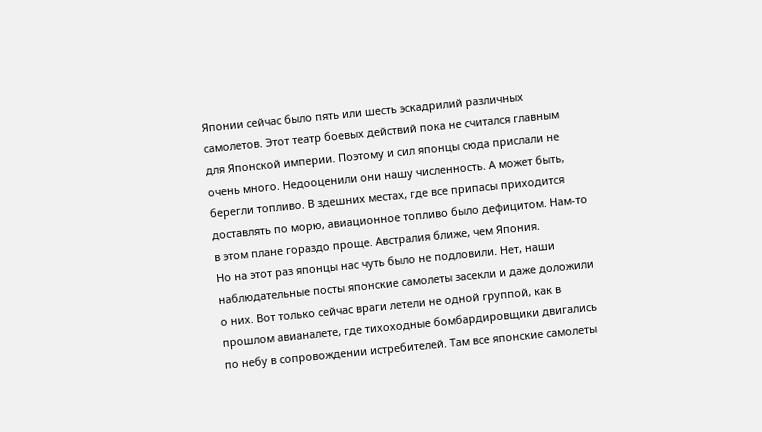Японии сейчас было пять или шесть эскадрилий различных самолетов. Этот театр боевых действий пока не считался главным для Японской империи. Поэтому и сил японцы сюда прислали не очень много. Недооценили они нашу численность. А может быть, берегли топливо. В здешних местах, где все припасы приходится доставлять по морю, авиационное топливо было дефицитом. Нам-то в этом плане гораздо проще. Австралия ближе, чем Япония.
Но на этот раз японцы нас чуть было не подловили. Нет, наши наблюдательные посты японские самолеты засекли и даже доложили о них. Вот только сейчас враги летели не одной группой, как в прошлом авианалете, где тихоходные бомбардировщики двигались по небу в сопровождении истребителей. Там все японские самолеты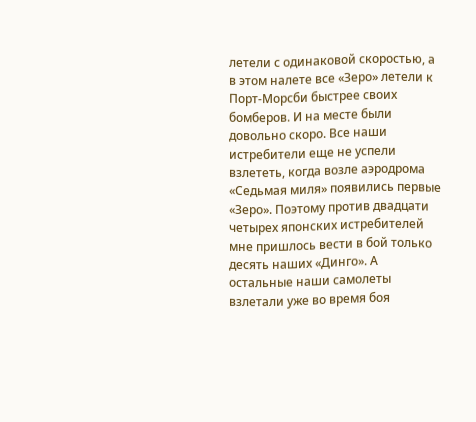летели с одинаковой скоростью, а в этом налете все «Зеро» летели к Порт-Морсби быстрее своих бомберов. И на месте были довольно скоро. Все наши истребители еще не успели взлететь, когда возле аэродрома «Седьмая миля» появились первые «Зеро». Поэтому против двадцати четырех японских истребителей мне пришлось вести в бой только десять наших «Динго». А остальные наши самолеты взлетали уже во время боя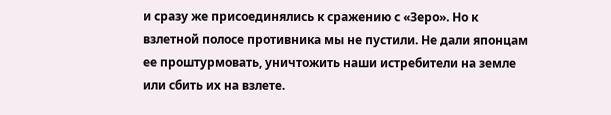и сразу же присоединялись к сражению с «Зеро». Но к взлетной полосе противника мы не пустили. Не дали японцам ее проштурмовать, уничтожить наши истребители на земле или сбить их на взлете.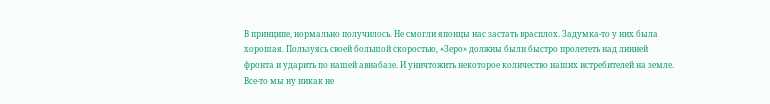В принципе, нормально получилось. Не смогли японцы нас застать врасплох. Задумка-то у них была хорошая. Пользуясь своей большой скоростью, «Зеро» должны были быстро пролететь над линией фронта и ударить по нашей авиабазе. И уничтожить некоторое количество наших истребителей на земле. Все-то мы ну никак не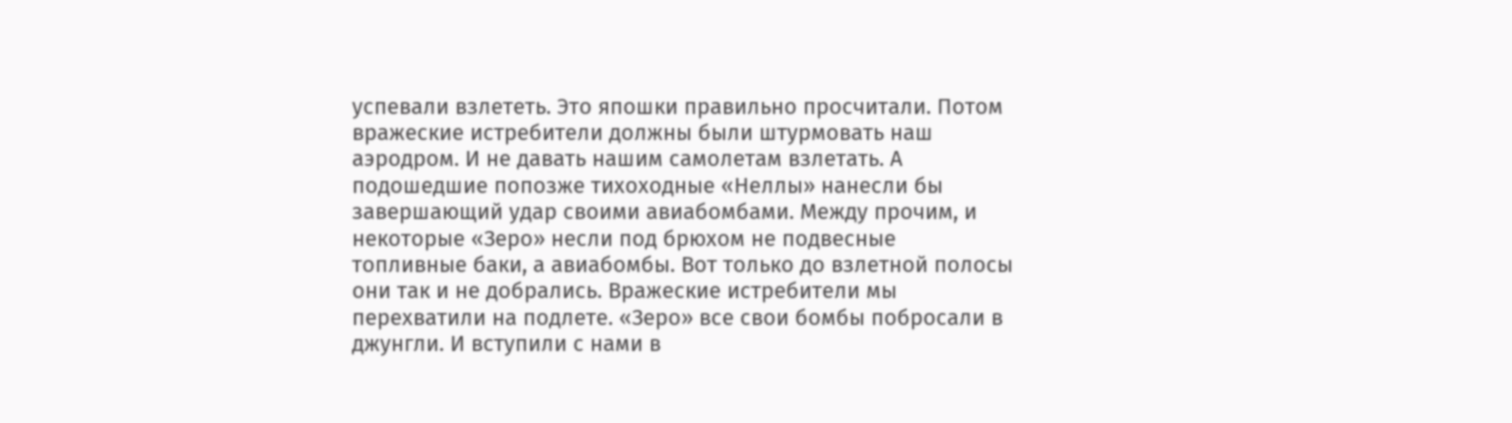успевали взлететь. Это япошки правильно просчитали. Потом вражеские истребители должны были штурмовать наш аэродром. И не давать нашим самолетам взлетать. А подошедшие попозже тихоходные «Неллы» нанесли бы завершающий удар своими авиабомбами. Между прочим, и некоторые «Зеро» несли под брюхом не подвесные топливные баки, а авиабомбы. Вот только до взлетной полосы они так и не добрались. Вражеские истребители мы перехватили на подлете. «Зеро» все свои бомбы побросали в джунгли. И вступили с нами в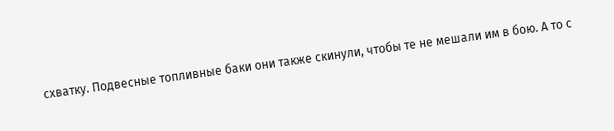схватку. Подвесные топливные баки они также скинули, чтобы те не мешали им в бою. А то с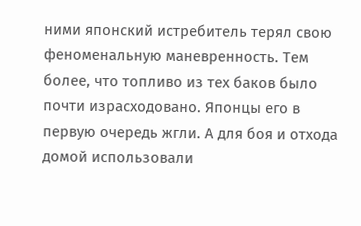ними японский истребитель терял свою феноменальную маневренность. Тем более, что топливо из тех баков было почти израсходовано. Японцы его в первую очередь жгли. А для боя и отхода домой использовали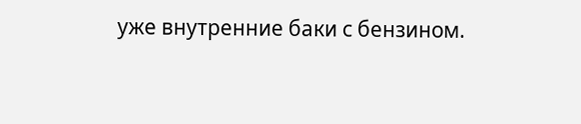уже внутренние баки с бензином.